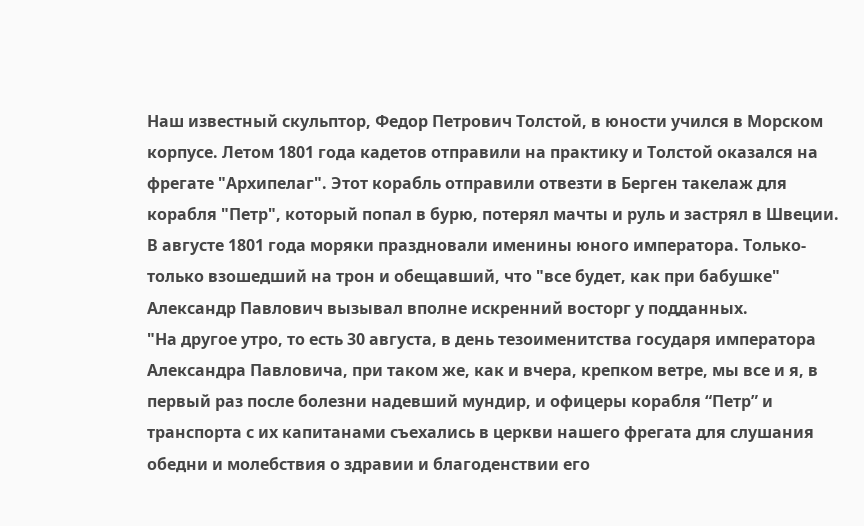Наш известный скульптор, Федор Петрович Толстой, в юности учился в Морском корпусе. Летом 1801 года кадетов отправили на практику и Толстой оказался на фрегате "Архипелаг". Этот корабль отправили отвезти в Берген такелаж для корабля "Петр", который попал в бурю, потерял мачты и руль и застрял в Швеции. В августе 1801 года моряки праздновали именины юного императора. Только-только взошедший на трон и обещавший, что "все будет, как при бабушке" Александр Павлович вызывал вполне искренний восторг у подданных.
"На другое утро, то есть 30 августа, в день тезоименитства государя императора Александра Павловича, при таком же, как и вчера, крепком ветре, мы все и я, в первый раз после болезни надевший мундир, и офицеры корабля “Петр” и транспорта с их капитанами съехались в церкви нашего фрегата для слушания обедни и молебствия о здравии и благоденствии его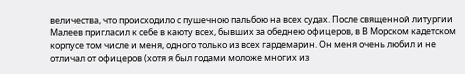величества, что происходило с пушечною пальбою на всех судах. После священной литургии Малеев пригласил к себе в каюту всех, бывших за обеднею офицеров, в В Морском кадетском корпусе том числе и меня, одного только из всех гардемарин. Он меня очень любил и не отличал от офицеров (хотя я был годами моложе многих из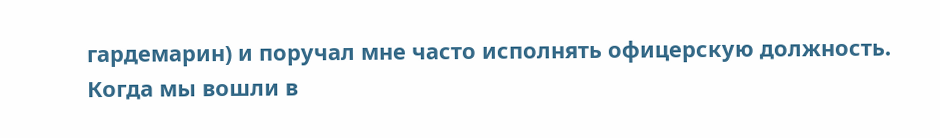гардемарин) и поручал мне часто исполнять офицерскую должность. Когда мы вошли в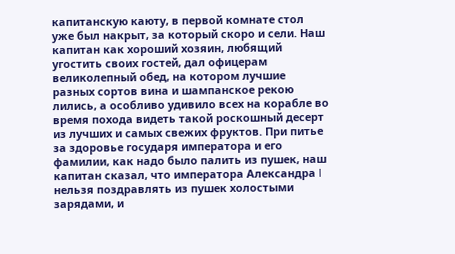капитанскую каюту, в первой комнате стол уже был накрыт, за который скоро и сели. Наш капитан как хороший хозяин, любящий угостить своих гостей, дал офицерам великолепный обед, на котором лучшие разных сортов вина и шампанское рекою лились, а особливо удивило всех на корабле во время похода видеть такой роскошный десерт из лучших и самых свежих фруктов. При питье за здоровье государя императора и его фамилии, как надо было палить из пушек, наш капитан сказал, что императора Александра I нельзя поздравлять из пушек холостыми зарядами, и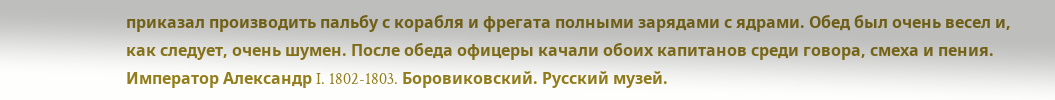приказал производить пальбу с корабля и фрегата полными зарядами с ядрами. Обед был очень весел и, как следует, очень шумен. После обеда офицеры качали обоих капитанов среди говора, смеха и пения.
Император Александр I. 1802-1803. Боровиковский. Русский музей.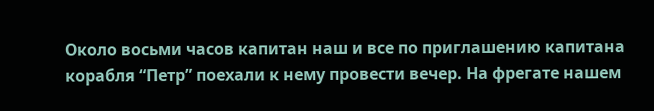Около восьми часов капитан наш и все по приглашению капитана корабля “Петр” поехали к нему провести вечер. На фрегате нашем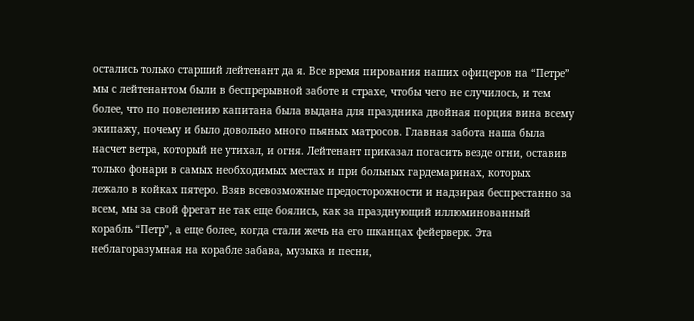остались только старший лейтенант да я. Все время пирования наших офицеров на “Петре” мы с лейтенантом были в беспрерывной заботе и страхе, чтобы чего не случилось, и тем более, что по повелению капитана была выдана для праздника двойная порция вина всему экипажу, почему и было довольно много пьяных матросов. Главная забота наша была насчет ветра, который не утихал, и огня. Лейтенант приказал погасить везде огни, оставив только фонари в самых необходимых местах и при больных гардемаринах, которых
лежало в койках пятеро. Взяв всевозможные предосторожности и надзирая беспрестанно за всем, мы за свой фрегат не так еще боялись, как за празднующий иллюминованный корабль “Петр”, а еще более, когда стали жечь на его шканцах фейерверк. Эта неблагоразумная на корабле забава, музыка и песни,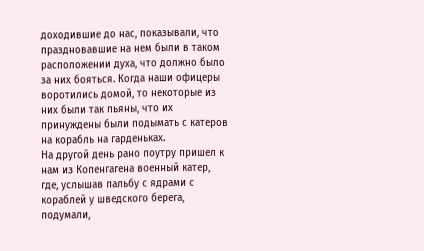доходившие до нас, показывали, что праздновавшие на нем были в таком расположении духа, что должно было за них бояться. Когда наши офицеры воротились домой, то некоторые из них были так пьяны, что их принуждены были подымать с катеров на корабль на гарденьках.
На другой день рано поутру пришел к нам из Копенгагена военный катер, где, услышав пальбу с ядрами с кораблей у шведского берега, подумали,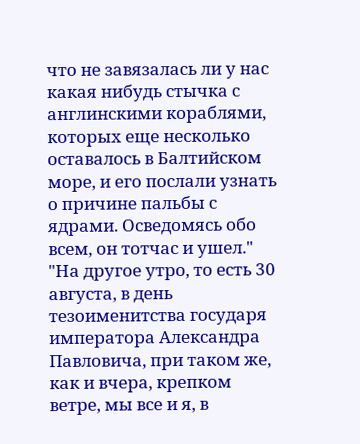что не завязалась ли у нас какая нибудь стычка с англинскими кораблями, которых еще несколько оставалось в Балтийском море, и его послали узнать о причине пальбы с ядрами. Осведомясь обо всем, он тотчас и ушел."
"На другое утро, то есть 30 августа, в день тезоименитства государя императора Александра Павловича, при таком же, как и вчера, крепком ветре, мы все и я, в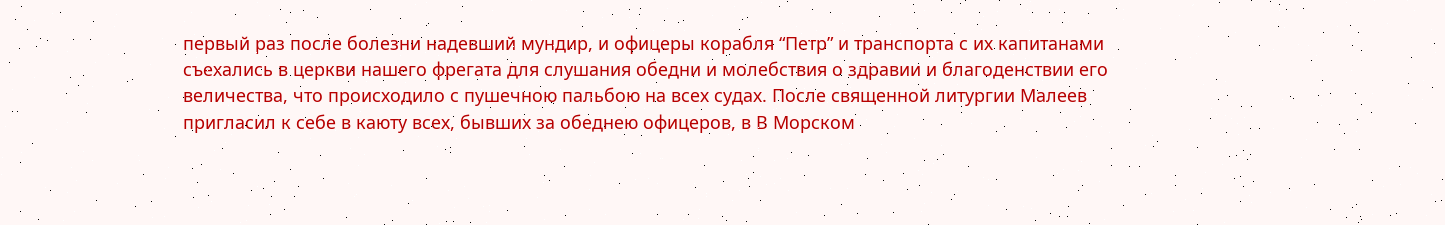первый раз после болезни надевший мундир, и офицеры корабля “Петр” и транспорта с их капитанами съехались в церкви нашего фрегата для слушания обедни и молебствия о здравии и благоденствии его величества, что происходило с пушечною пальбою на всех судах. После священной литургии Малеев пригласил к себе в каюту всех, бывших за обеднею офицеров, в В Морском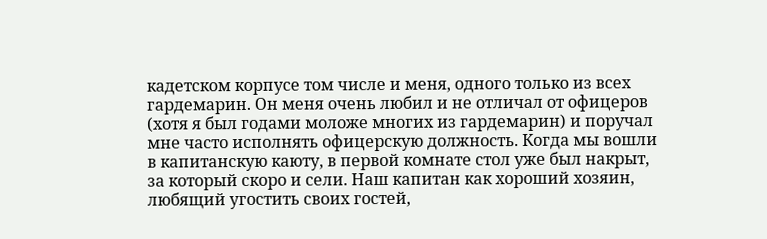кадетском корпусе том числе и меня, одного только из всех гардемарин. Он меня очень любил и не отличал от офицеров (хотя я был годами моложе многих из гардемарин) и поручал мне часто исполнять офицерскую должность. Когда мы вошли в капитанскую каюту, в первой комнате стол уже был накрыт, за который скоро и сели. Наш капитан как хороший хозяин, любящий угостить своих гостей,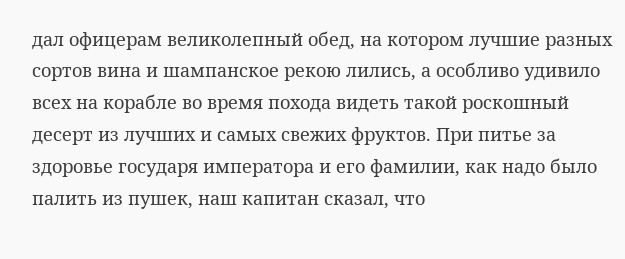дал офицерам великолепный обед, на котором лучшие разных сортов вина и шампанское рекою лились, а особливо удивило всех на корабле во время похода видеть такой роскошный десерт из лучших и самых свежих фруктов. При питье за здоровье государя императора и его фамилии, как надо было палить из пушек, наш капитан сказал, что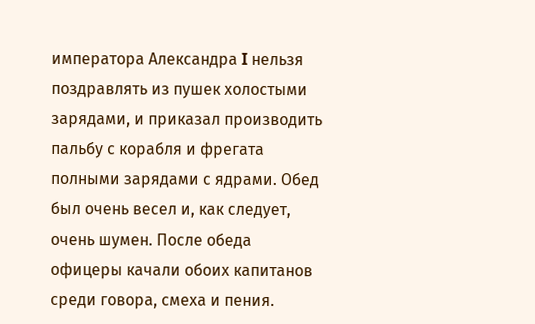императора Александра I нельзя поздравлять из пушек холостыми зарядами, и приказал производить пальбу с корабля и фрегата полными зарядами с ядрами. Обед был очень весел и, как следует, очень шумен. После обеда офицеры качали обоих капитанов среди говора, смеха и пения.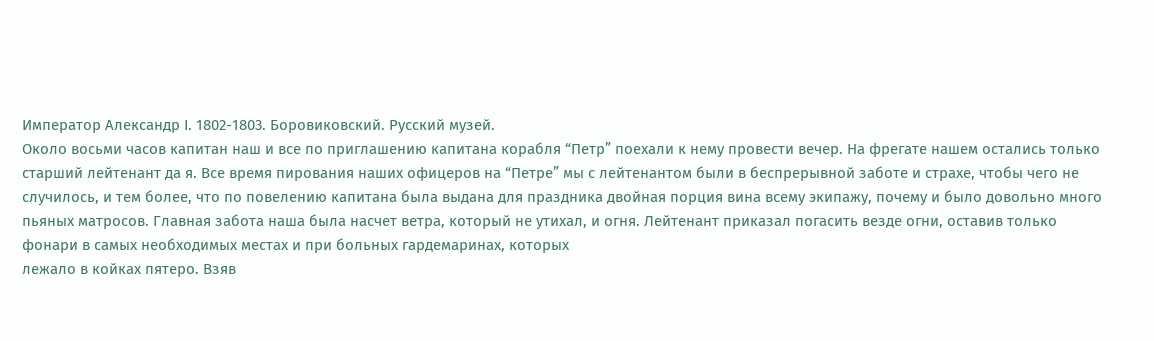Император Александр I. 1802-1803. Боровиковский. Русский музей.
Около восьми часов капитан наш и все по приглашению капитана корабля “Петр” поехали к нему провести вечер. На фрегате нашем остались только старший лейтенант да я. Все время пирования наших офицеров на “Петре” мы с лейтенантом были в беспрерывной заботе и страхе, чтобы чего не случилось, и тем более, что по повелению капитана была выдана для праздника двойная порция вина всему экипажу, почему и было довольно много пьяных матросов. Главная забота наша была насчет ветра, который не утихал, и огня. Лейтенант приказал погасить везде огни, оставив только фонари в самых необходимых местах и при больных гардемаринах, которых
лежало в койках пятеро. Взяв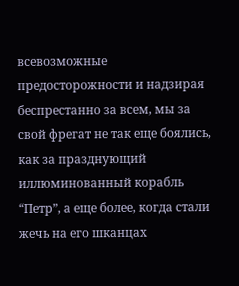всевозможные предосторожности и надзирая беспрестанно за всем, мы за свой фрегат не так еще боялись, как за празднующий иллюминованный корабль “Петр”, а еще более, когда стали жечь на его шканцах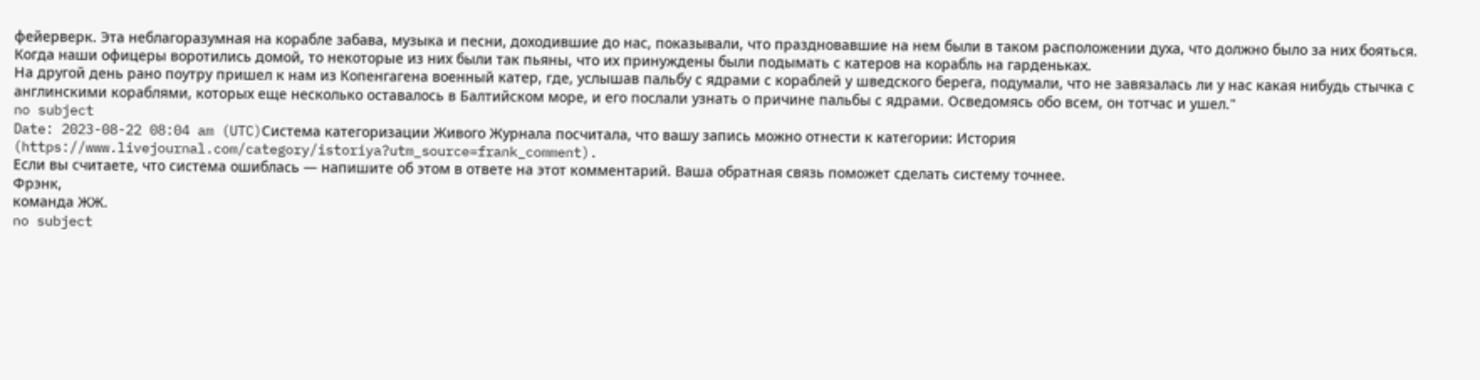фейерверк. Эта неблагоразумная на корабле забава, музыка и песни, доходившие до нас, показывали, что праздновавшие на нем были в таком расположении духа, что должно было за них бояться. Когда наши офицеры воротились домой, то некоторые из них были так пьяны, что их принуждены были подымать с катеров на корабль на гарденьках.
На другой день рано поутру пришел к нам из Копенгагена военный катер, где, услышав пальбу с ядрами с кораблей у шведского берега, подумали, что не завязалась ли у нас какая нибудь стычка с англинскими кораблями, которых еще несколько оставалось в Балтийском море, и его послали узнать о причине пальбы с ядрами. Осведомясь обо всем, он тотчас и ушел."
no subject
Date: 2023-08-22 08:04 am (UTC)Система категоризации Живого Журнала посчитала, что вашу запись можно отнести к категории: История (https://www.livejournal.com/category/istoriya?utm_source=frank_comment).
Если вы считаете, что система ошиблась — напишите об этом в ответе на этот комментарий. Ваша обратная связь поможет сделать систему точнее.
Фрэнк,
команда ЖЖ.
no subject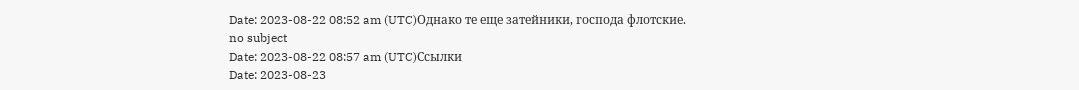Date: 2023-08-22 08:52 am (UTC)Однако те еще затейники, господа флотские.
no subject
Date: 2023-08-22 08:57 am (UTC)Ссылки
Date: 2023-08-23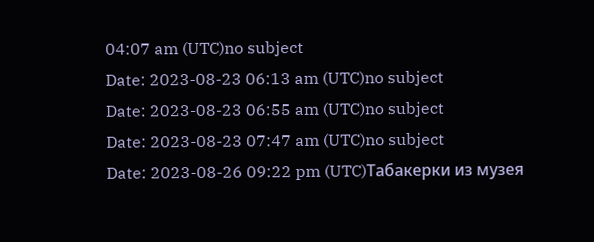04:07 am (UTC)no subject
Date: 2023-08-23 06:13 am (UTC)no subject
Date: 2023-08-23 06:55 am (UTC)no subject
Date: 2023-08-23 07:47 am (UTC)no subject
Date: 2023-08-26 09:22 pm (UTC)Табакерки из музея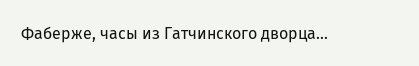Фаберже, часы из Гатчинского дворца...